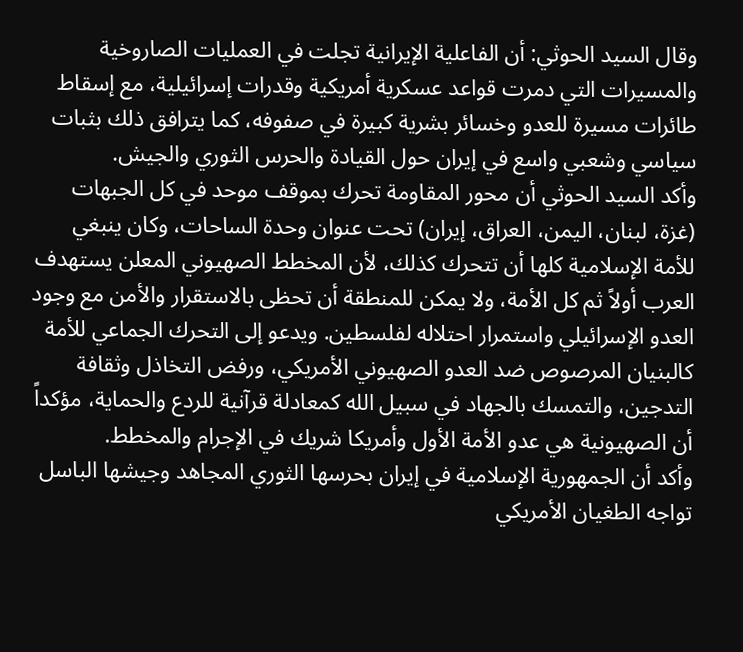وقال السيد الحوثي: أن الفاعلية الإيرانية تجلت في العمليات الصاروخية والمسيرات التي دمرت قواعد عسكرية أمريكية وقدرات إسرائيلية، مع إسقاط طائرات مسيرة للعدو وخسائر بشرية كبيرة في صفوفه، كما يترافق ذلك بثبات سياسي وشعبي واسع في إيران حول القيادة والحرس الثوري والجيش.
وأكد السيد الحوثي أن محور المقاومة تحرك بموقف موحد في كل الجبهات (غزة، لبنان، اليمن، العراق، إيران) تحت عنوان وحدة الساحات، وكان ينبغي للأمة الإسلامية كلها أن تتحرك كذلك، لأن المخطط الصهيوني المعلن يستهدف العرب أولاً ثم كل الأمة، ولا يمكن للمنطقة أن تحظى بالاستقرار والأمن مع وجود العدو الإسرائيلي واستمرار احتلاله لفلسطين. ويدعو إلى التحرك الجماعي للأمة كالبنيان المرصوص ضد العدو الصهيوني الأمريكي، ورفض التخاذل وثقافة التدجين، والتمسك بالجهاد في سبيل الله كمعادلة قرآنية للردع والحماية، مؤكداً أن الصهيونية هي عدو الأمة الأول وأمريكا شريك في الإجرام والمخطط.
وأكد أن الجمهورية الإسلامية في إيران بحرسها الثوري المجاهد وجيشها الباسل تواجه الطغيان الأمريكي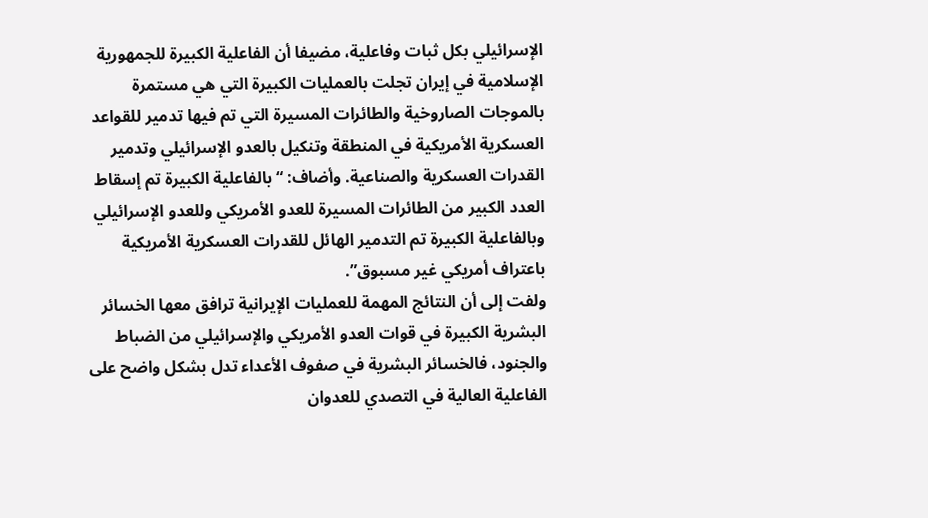الإسرائيلي بكل ثبات وفاعلية، مضيفا أن الفاعلية الكبيرة للجمهورية الإسلامية في إيران تجلت بالعمليات الكبيرة التي هي مستمرة بالموجات الصاروخية والطائرات المسيرة التي تم فيها تدمير للقواعد العسكرية الأمريكية في المنطقة وتنكيل بالعدو الإسرائيلي وتدمير القدرات العسكرية والصناعية. وأضاف: “بالفاعلية الكبيرة تم إسقاط العدد الكبير من الطائرات المسيرة للعدو الأمريكي وللعدو الإسرائيلي وبالفاعلية الكبيرة تم التدمير الهائل للقدرات العسكرية الأمريكية باعتراف أمريكي غير مسبوق”.
ولفت إلى أن النتائج المهمة للعمليات الإيرانية ترافق معها الخسائر البشرية الكبيرة في قوات العدو الأمريكي والإسرائيلي من الضباط والجنود، فالخسائر البشرية في صفوف الأعداء تدل بشكل واضح على الفاعلية العالية في التصدي للعدوان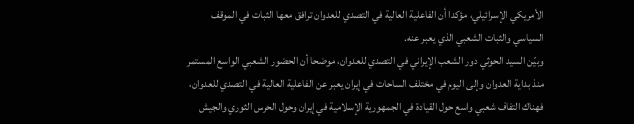الأمريكي الإسرائيلي، مؤكدا أن الفاعلية العالية في التصدي للعدوان ترافق معها الثبات في الموقف السياسي والثبات الشعبي الذي يعبر عنه.
وبيّن السيد الحوثي دور الشعب الإيراني في التصدي للعدوان، موضحا أن الحضور الشعبي الواسع المستمر منذ بداية العدوان وإلى اليوم في مختلف الساحات في إيران يعبر عن الفاعلية العالية في التصدي للعدوان، فهناك التفاف شعبي واسع حول القيادة في الجمهورية الإسلامية في إيران وحول الحرس الثوري والجيش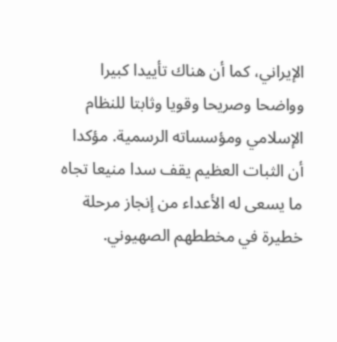الإيراني، كما أن هناك تأييدا كبيرا وواضحا وصريحا وقويا وثابتا للنظام الإسلامي ومؤسساته الرسمية. مؤكدا أن الثبات العظيم يقف سدا منيعا تجاه ما يسعى له الأعداء من إنجاز مرحلة خطيرة في مخططهم الصهيوني.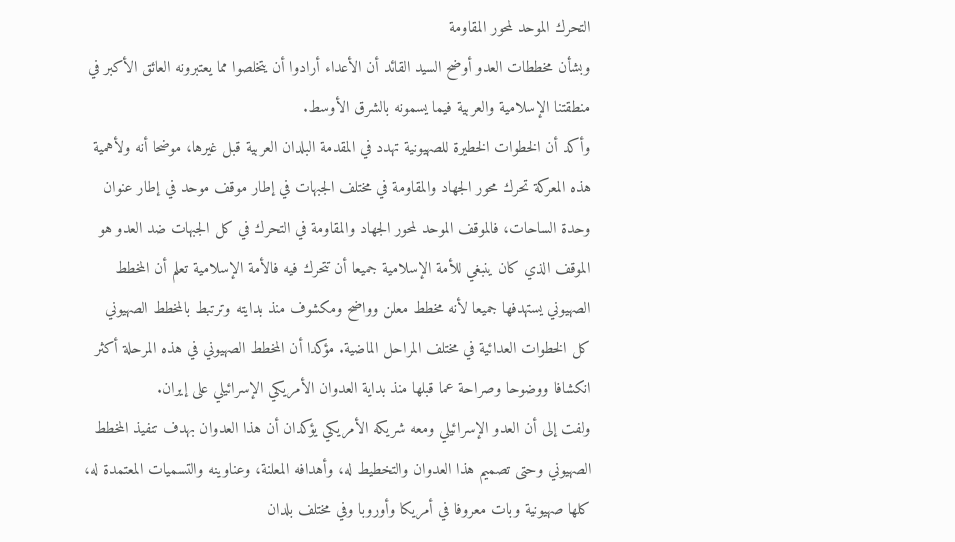التحرك الموحد لمحور المقاومة
وبشأن مخططات العدو أوضح السيد القائد أن الأعداء أرادوا أن يتخلصوا مما يعتبرونه العائق الأكبر في منطقتنا الإسلامية والعربية فيما يسمونه بالشرق الأوسط.
وأكد أن الخطوات الخطيرة للصهيونية تهدد في المقدمة البلدان العربية قبل غيرها، موضحا أنه ولأهمية هذه المعركة تحرك محور الجهاد والمقاومة في مختلف الجبهات في إطار موقف موحد في إطار عنوان وحدة الساحات، فالموقف الموحد لمحور الجهاد والمقاومة في التحرك في كل الجبهات ضد العدو هو الموقف الذي كان ينبغي للأمة الإسلامية جميعا أن تتحرك فيه فالأمة الإسلامية تعلم أن المخطط الصهيوني يستهدفها جميعا لأنه مخطط معلن وواضح ومكشوف منذ بدايته وترتبط بالمخطط الصهيوني كل الخطوات العدائية في مختلف المراحل الماضية. مؤكدا أن المخطط الصهيوني في هذه المرحلة أكثر انكشافا ووضوحا وصراحة عما قبلها منذ بداية العدوان الأمريكي الإسرائيلي على إيران.
ولفت إلى أن العدو الإسرائيلي ومعه شريكه الأمريكي يؤكدان أن هذا العدوان بهدف تنفيذ المخطط الصهيوني وحتى تصميم هذا العدوان والتخطيط له، وأهدافه المعلنة، وعناوينه والتسميات المعتمدة له، كلها صهيونية وبات معروفا في أمريكا وأوروبا وفي مختلف بلدان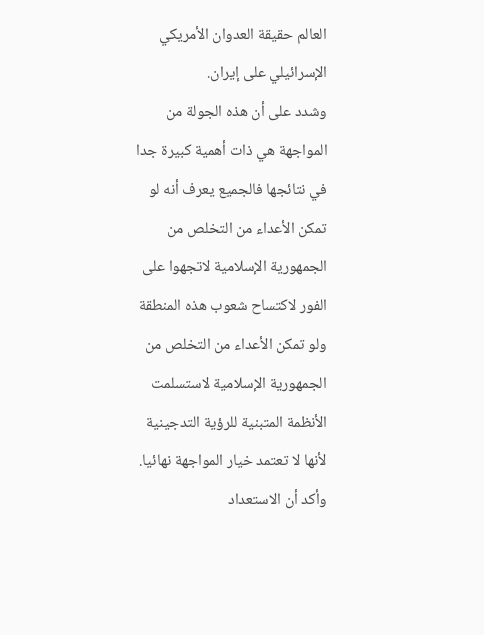العالم حقيقة العدوان الأمريكي الإسرائيلي على إيران.
وشدد على أن هذه الجولة من المواجهة هي ذات أهمية كبيرة جدا في نتائجها فالجميع يعرف أنه لو تمكن الأعداء من التخلص من الجمهورية الإسلامية لاتجهوا على الفور لاكتساح شعوب هذه المنطقة ولو تمكن الأعداء من التخلص من الجمهورية الإسلامية لاستسلمت الأنظمة المتبنية للرؤية التدجينية لأنها لا تعتمد خيار المواجهة نهائيا.
وأكد أن الاستعداد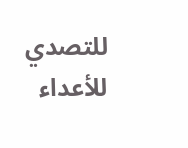للتصدي للأعداء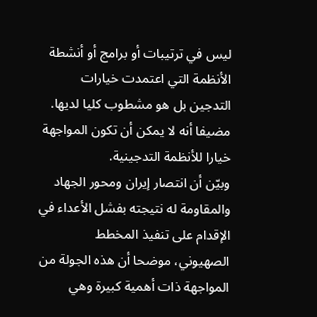ليس في ترتيبات أو برامج أو أنشطة الأنظمة التي اعتمدت خيارات التدجين بل هو مشطوب كليا لديها. مضيفا أنه لا يمكن أن تكون المواجهة خيارا للأنظمة التدجينية.
وبيّن أن انتصار إيران ومحور الجهاد والمقاومة له نتيجته بفشل الأعداء في الإقدام على تنفيذ المخطط الصهيوني، موضحا أن هذه الجولة من المواجهة ذات أهمية كبيرة وهي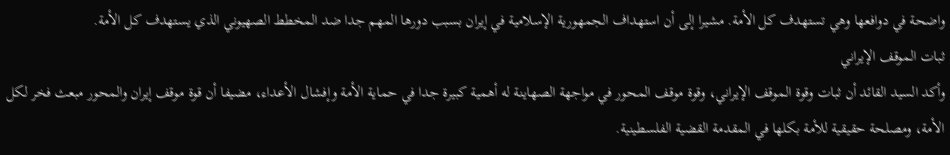واضحة في دوافعها وهي تستهدف كل الأمة. مشيرا إلى أن استهداف الجمهورية الإسلامية في إيران بسبب دورها المهم جدا ضد المخطط الصهيوني الذي يستهدف كل الأمة.
ثبات الموقف الإيراني
وأكد السيد القائد أن ثبات وقوة الموقف الإيراني، وقوة موقف المحور في مواجهة الصهاينة له أهمية كبيرة جدا في حماية الأمة وإفشال الأعداء، مضيفا أن قوة موقف إيران والمحور مبعث فخر لكل الأمة، ومصلحة حقيقية للأمة بكلها في المقدمة القضية الفلسطينية.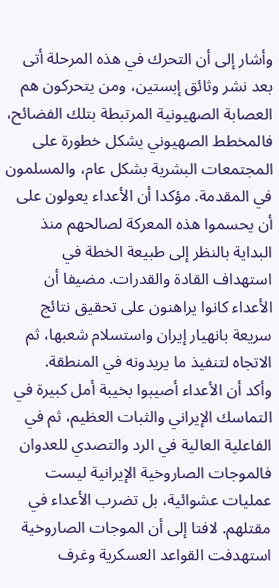وأشار إلى أن التحرك في هذه المرحلة أتى بعد نشر وثائق إبستين، ومن يتحركون هم العصابة الصهيونية المرتبطة بتلك الفضائح، فالمخطط الصهيوني يشكل خطورة على المجتمعات البشرية بشكل عام، والمسلمون في المقدمة. مؤكدا أن الأعداء يعولون على أن يحسموا هذه المعركة لصالحهم منذ البداية بالنظر إلى طبيعة الخطة في استهداف القادة والقدرات. مضيفا أن الأعداء كانوا يراهنون على تحقيق نتائج سريعة بانهيار إيران واستسلام شعبها، ثم الاتجاه لتنفيذ ما يريدونه في المنطقة.
وأكد أن الأعداء أصيبوا بخيبة أمل كبيرة في التماسك الإيراني والثبات العظيم، ثم في الفاعلية العالية في الرد والتصدي للعدوان فالموجات الصاروخية الإيرانية ليست عمليات عشوائية، بل تضرب الأعداء في مقتلهم. لافتا إلى أن الموجات الصاروخية استهدفت القواعد العسكرية وغرف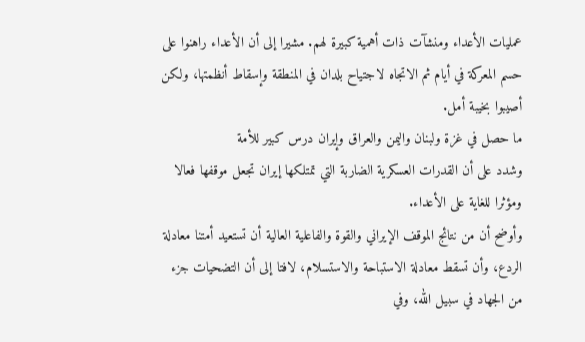عمليات الأعداء ومنشآت ذات أهمية كبيرة لهم. مشيرا إلى أن الأعداء راهنوا على حسم المعركة في أيام ثم الاتجاه لاجتياح بلدان في المنطقة وإسقاط أنظمتها، ولكن أصيبوا بخيبة أمل.
ما حصل في غزة ولبنان واليمن والعراق وإيران درس كبير للأمة
وشدد على أن القدرات العسكرية الضاربة التي تمتلكها إيران تجعل موقفها فعالا ومؤثرا للغاية على الأعداء.
وأوضح أن من نتائج الموقف الإيراني والقوة والفاعلية العالية أن تستعيد أمتنا معادلة الردع، وأن تسقط معادلة الاستباحة والاستسلام، لافتا إلى أن التضحيات جزء من الجهاد في سبيل الله، وفي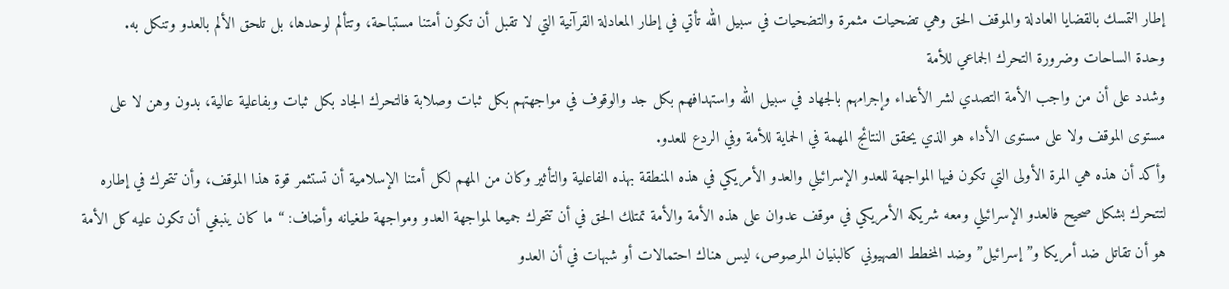إطار التمسك بالقضايا العادلة والموقف الحق وهي تضحيات مثمرة والتضحيات في سبيل الله تأتي في إطار المعادلة القرآنية التي لا تقبل أن تكون أمتنا مستباحة، وتتألم لوحدها، بل تلحق الألم بالعدو وتنكل به.
وحدة الساحات وضرورة التحرك الجماعي للأمة
وشدد على أن من واجب الأمة التصدي لشر الأعداء وإجرامهم بالجهاد في سبيل الله واستهدافهم بكل جد والوقوف في مواجهتهم بكل ثبات وصلابة فالتحرك الجاد بكل ثبات وبفاعلية عالية، بدون وهن لا على مستوى الموقف ولا على مستوى الأداء هو الذي يحقق النتائج المهمة في الحماية للأمة وفي الردع للعدو.
وأكد أن هذه هي المرة الأولى التي تكون فيها المواجهة للعدو الإسرائيلي والعدو الأمريكي في هذه المنطقة بهذه الفاعلية والتأثير وكان من المهم لكل أمتنا الإسلامية أن تستثمر قوة هذا الموقف، وأن تتحرك في إطاره لتتحرك بشكل صحيح فالعدو الإسرائيلي ومعه شريكه الأمريكي في موقف عدوان على هذه الأمة والأمة تمتلك الحق في أن تتحرك جميعا لمواجهة العدو ومواجهة طغيانه وأضاف: “ما كان ينبغي أن تكون عليه كل الأمة هو أن تقاتل ضد أمريكا و” إسرائيل” وضد المخطط الصهيوني كالبنيان المرصوص، ليس هناك احتمالات أو شبهات في أن العدو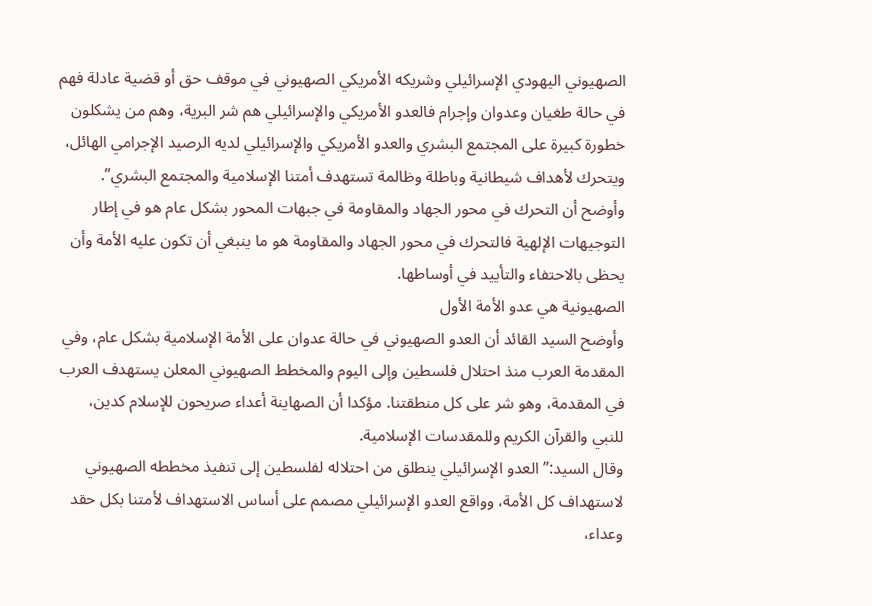الصهيوني اليهودي الإسرائيلي وشريكه الأمريكي الصهيوني في موقف حق أو قضية عادلة فهم في حالة طغيان وعدوان وإجرام فالعدو الأمريكي والإسرائيلي هم شر البرية، وهم من يشكلون خطورة كبيرة على المجتمع البشري والعدو الأمريكي والإسرائيلي لديه الرصيد الإجرامي الهائل، ويتحرك لأهداف شيطانية وباطلة وظالمة تستهدف أمتنا الإسلامية والمجتمع البشري”.
وأوضح أن التحرك في محور الجهاد والمقاومة في جبهات المحور بشكل عام هو في إطار التوجيهات الإلهية فالتحرك في محور الجهاد والمقاومة هو ما ينبغي أن تكون عليه الأمة وأن يحظى بالاحتفاء والتأييد في أوساطها.
الصهيونية هي عدو الأمة الأول
وأوضح السيد القائد أن العدو الصهيوني في حالة عدوان على الأمة الإسلامية بشكل عام، وفي المقدمة العرب منذ احتلال فلسطين وإلى اليوم والمخطط الصهيوني المعلن يستهدف العرب في المقدمة، وهو شر على كل منطقتنا. مؤكدا أن الصهاينة أعداء صريحون للإسلام كدين، للنبي والقرآن الكريم وللمقدسات الإسلامية.
وقال السيد:” العدو الإسرائيلي ينطلق من احتلاله لفلسطين إلى تنفيذ مخططه الصهيوني لاستهداف كل الأمة، وواقع العدو الإسرائيلي مصمم على أساس الاستهداف لأمتنا بكل حقد وعداء،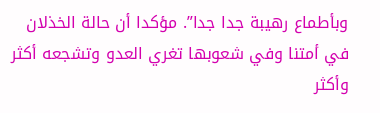وبأطماع رهيبة جدا جدا”. مؤكدا أن حالة الخذلان في أمتنا وفي شعوبها تغري العدو وتشجعه أكثر وأكثر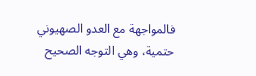فالمواجهة مع العدو الصهيوني حتمية، وهي التوجه الصحيح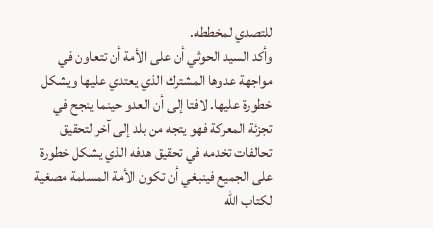للتصدي لمخططه.
وأكد السيد الحوثي أن على الأمة أن تتعاون في مواجهة عدوها المشترك الذي يعتدي عليها ويشكل خطورة عليها. لافتا إلى أن العدو حينما ينجح في تجزئة المعركة فهو يتجه من بلد إلى آخر لتحقيق تحالفات تخدمه في تحقيق هدفه الذي يشكل خطورة على الجميع فينبغي أن تكون الأمة المسلمة مصغية لكتاب الله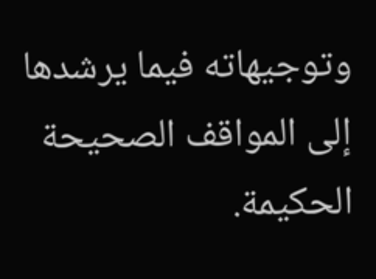وتوجيهاته فيما يرشدها إلى المواقف الصحيحة الحكيمة.